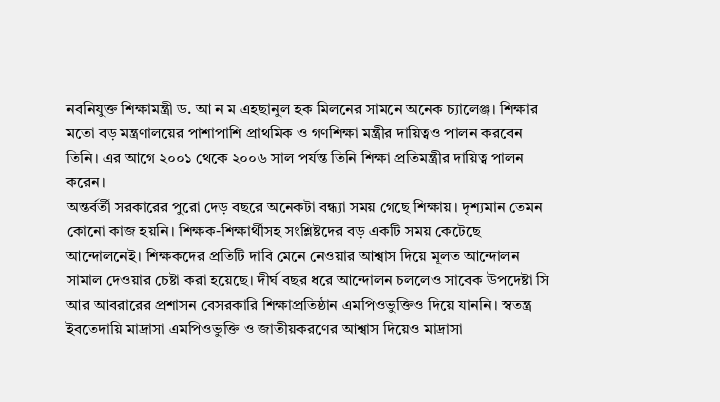নবনিযুক্ত শিক্ষামন্ত্রী ড. আ ন ম এহছানুল হক মিলনের সামনে অনেক চ্যালেঞ্জ। শিক্ষার মতো বড় মন্ত্রণালয়ের পাশাপাশি প্রাথমিক ও গণশিক্ষা মন্ত্রীর দায়িত্বও পালন করবেন তিনি। এর আগে ২০০১ থেকে ২০০৬ সাল পর্যন্ত তিনি শিক্ষা প্রতিমন্ত্রীর দায়িত্ব পালন করেন।
অন্তর্বর্তী সরকারের পুরো দেড় বছরে অনেকটা বন্ধ্যা সময় গেছে শিক্ষায়। দৃশ্যমান তেমন কোনো কাজ হয়নি। শিক্ষক-শিক্ষার্থীসহ সংশ্লিষ্টদের বড় একটি সময় কেটেছে আন্দোলনেই। শিক্ষকদের প্রতিটি দাবি মেনে নেওয়ার আশ্বাস দিয়ে মূলত আন্দোলন সামাল দেওয়ার চেষ্টা করা হয়েছে। দীর্ঘ বছর ধরে আন্দোলন চললেও সাবেক উপদেষ্টা সি আর আবরারের প্রশাসন বেসরকারি শিক্ষাপ্রতিষ্ঠান এমপিওভুক্তিও দিয়ে যাননি। স্বতন্ত্র ইবতেদায়ি মাদ্রাসা এমপিওভুক্তি ও জাতীয়করণের আশ্বাস দিয়েও মাদ্রাসা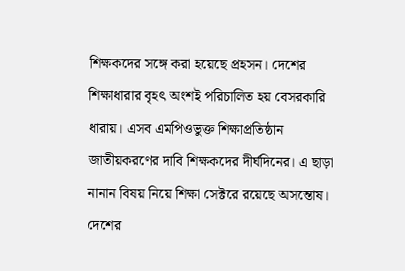শিক্ষকদের সঙ্গে করা হয়েছে প্রহসন। দেশের শিক্ষাধারার বৃহৎ অংশই পরিচালিত হয় বেসরকারি ধারায়। এসব এমপিওভুক্ত শিক্ষাপ্রতিষ্ঠান জাতীয়করণের দাবি শিক্ষকদের দীর্ঘদিনের। এ ছাড়া নানান বিষয় নিয়ে শিক্ষা সেক্টরে রয়েছে অসন্তোষ।
দেশের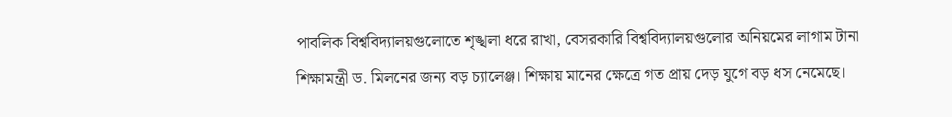পাবলিক বিশ্ববিদ্যালয়গুলোতে শৃঙ্খলা ধরে রাখা, বেসরকারি বিশ্ববিদ্যালয়গুলোর অনিয়মের লাগাম টানা শিক্ষামন্ত্রী ড. মিলনের জন্য বড় চ্যালেঞ্জ। শিক্ষায় মানের ক্ষেত্রে গত প্রায় দেড় যুগে বড় ধস নেমেছে।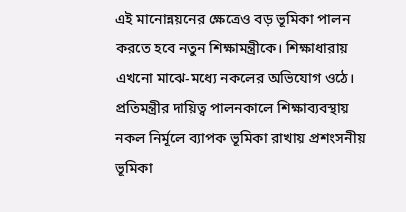এই মানোন্নয়নের ক্ষেত্রেও বড় ভূমিকা পালন করতে হবে নতুন শিক্ষামন্ত্রীকে। শিক্ষাধারায় এখনো মাঝে-মধ্যে নকলের অভিযোগ ওঠে। প্রতিমন্ত্রীর দায়িত্ব পালনকালে শিক্ষাব্যবস্থায় নকল নির্মূলে ব্যাপক ভূমিকা রাখায় প্রশংসনীয় ভূমিকা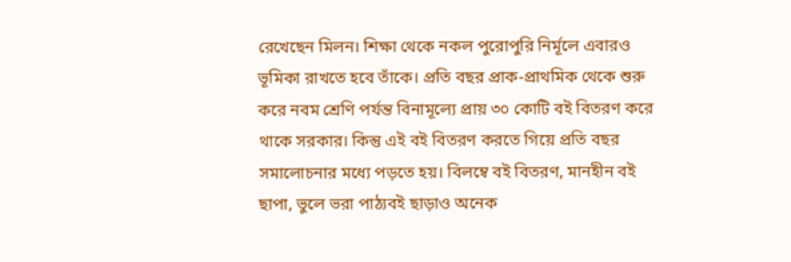রেখেছেন মিলন। শিক্ষা থেকে নকল পুরোপুরি নির্মূলে এবারও ভূমিকা রাখতে হবে তাঁকে। প্রতি বছর প্রাক-প্রাথমিক থেকে শুরু করে নবম শ্রেণি পর্যন্ত বিনামূল্যে প্রায় ৩০ কোটি বই বিতরণ করে থাকে সরকার। কিন্তু এই বই বিতরণ করতে গিয়ে প্রতি বছর সমালোচনার মধ্যে পড়তে হয়। বিলম্বে বই বিতরণ, মানহীন বই ছাপা, ভুলে ভরা পাঠ্যবই ছাড়াও অনেক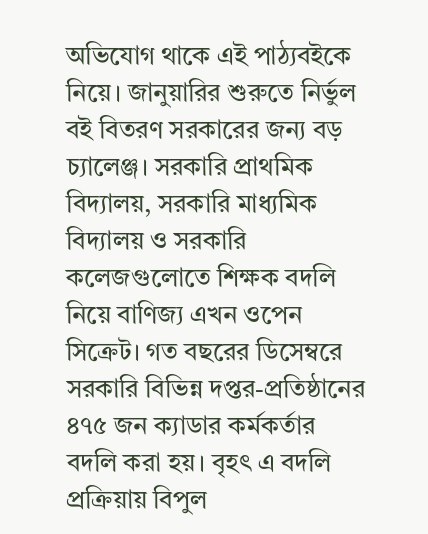অভিযোগ থাকে এই পাঠ্যবইকে নিয়ে। জানুয়ারির শুরুতে নির্ভুল বই বিতরণ সরকারের জন্য বড় চ্যালেঞ্জ। সরকারি প্রাথমিক বিদ্যালয়, সরকারি মাধ্যমিক বিদ্যালয় ও সরকারি কলেজগুলোতে শিক্ষক বদলি নিয়ে বাণিজ্য এখন ওপেন সিক্রেট। গত বছরের ডিসেম্বরে সরকারি বিভিন্ন দপ্তর-প্রতিষ্ঠানের ৪৭৫ জন ক্যাডার কর্মকর্তার বদলি করা হয়। বৃহৎ এ বদলি প্রক্রিয়ায় বিপুল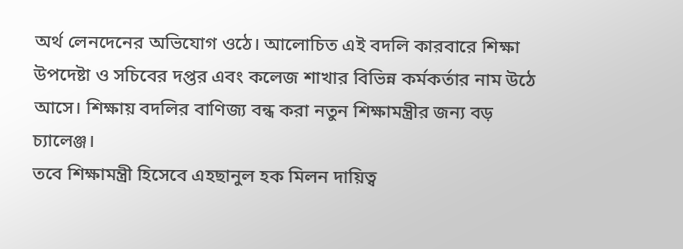অর্থ লেনদেনের অভিযোগ ওঠে। আলোচিত এই বদলি কারবারে শিক্ষা উপদেষ্টা ও সচিবের দপ্তর এবং কলেজ শাখার বিভিন্ন কর্মকর্তার নাম উঠে আসে। শিক্ষায় বদলির বাণিজ্য বন্ধ করা নতুন শিক্ষামন্ত্রীর জন্য বড় চ্যালেঞ্জ।
তবে শিক্ষামন্ত্রী হিসেবে এহছানুল হক মিলন দায়িত্ব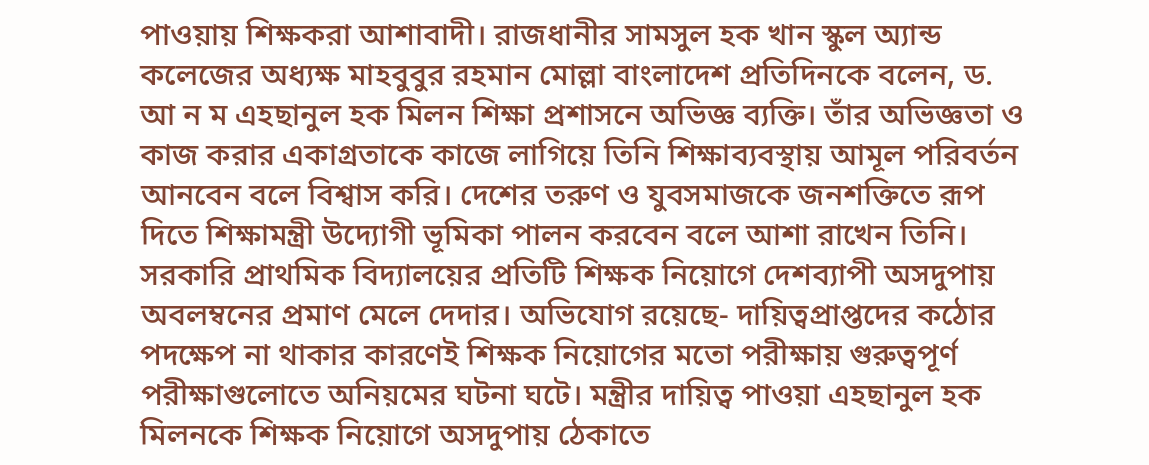পাওয়ায় শিক্ষকরা আশাবাদী। রাজধানীর সামসুল হক খান স্কুল অ্যান্ড কলেজের অধ্যক্ষ মাহবুবুর রহমান মোল্লা বাংলাদেশ প্রতিদিনকে বলেন, ড. আ ন ম এহছানুল হক মিলন শিক্ষা প্রশাসনে অভিজ্ঞ ব্যক্তি। তাঁর অভিজ্ঞতা ও কাজ করার একাগ্রতাকে কাজে লাগিয়ে তিনি শিক্ষাব্যবস্থায় আমূল পরিবর্তন আনবেন বলে বিশ্বাস করি। দেশের তরুণ ও যুবসমাজকে জনশক্তিতে রূপ দিতে শিক্ষামন্ত্রী উদ্যোগী ভূমিকা পালন করবেন বলে আশা রাখেন তিনি।
সরকারি প্রাথমিক বিদ্যালয়ের প্রতিটি শিক্ষক নিয়োগে দেশব্যাপী অসদুপায় অবলম্বনের প্রমাণ মেলে দেদার। অভিযোগ রয়েছে- দায়িত্বপ্রাপ্তদের কঠোর পদক্ষেপ না থাকার কারণেই শিক্ষক নিয়োগের মতো পরীক্ষায় গুরুত্বপূর্ণ পরীক্ষাগুলোতে অনিয়মের ঘটনা ঘটে। মন্ত্রীর দায়িত্ব পাওয়া এহছানুল হক মিলনকে শিক্ষক নিয়োগে অসদুপায় ঠেকাতে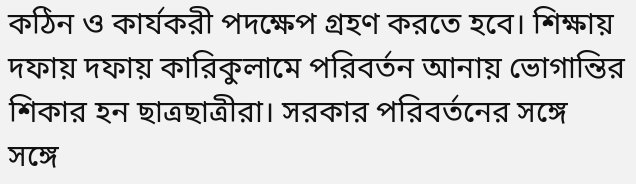কঠিন ও কার্যকরী পদক্ষেপ গ্রহণ করতে হবে। শিক্ষায় দফায় দফায় কারিকুলামে পরিবর্তন আনায় ভোগান্তির শিকার হন ছাত্রছাত্রীরা। সরকার পরিবর্তনের সঙ্গে সঙ্গে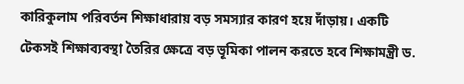কারিকুলাম পরিবর্তন শিক্ষাধারায় বড় সমস্যার কারণ হয়ে দাঁড়ায়। একটি টেকসই শিক্ষাব্যবস্থা তৈরির ক্ষেত্রে বড় ভূমিকা পালন করতে হবে শিক্ষামন্ত্রী ড.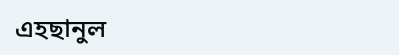এহছানুল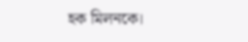হক মিলনকে।